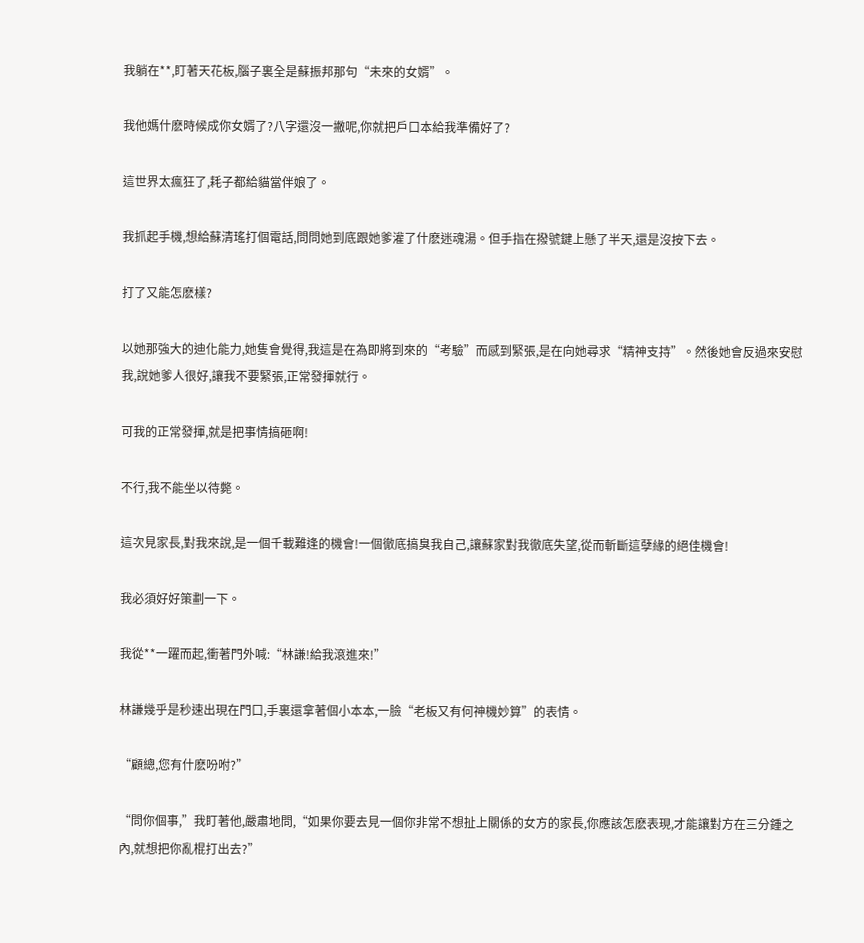我躺在**,盯著天花板,腦子裏全是蘇振邦那句“未來的女婿”。

我他媽什麽時候成你女婿了?八字還沒一撇呢,你就把戶口本給我準備好了?

這世界太瘋狂了,耗子都給貓當伴娘了。

我抓起手機,想給蘇清瑤打個電話,問問她到底跟她爹灌了什麽迷魂湯。但手指在撥號鍵上懸了半天,還是沒按下去。

打了又能怎麽樣?

以她那強大的迪化能力,她隻會覺得,我這是在為即將到來的“考驗”而感到緊張,是在向她尋求“精神支持”。然後她會反過來安慰我,說她爹人很好,讓我不要緊張,正常發揮就行。

可我的正常發揮,就是把事情搞砸啊!

不行,我不能坐以待斃。

這次見家長,對我來說,是一個千載難逢的機會!一個徹底搞臭我自己,讓蘇家對我徹底失望,從而斬斷這孽緣的絕佳機會!

我必須好好策劃一下。

我從**一躍而起,衝著門外喊:“林謙!給我滾進來!”

林謙幾乎是秒速出現在門口,手裏還拿著個小本本,一臉“老板又有何神機妙算”的表情。

“顧總,您有什麽吩咐?”

“問你個事,”我盯著他,嚴肅地問,“如果你要去見一個你非常不想扯上關係的女方的家長,你應該怎麽表現,才能讓對方在三分鍾之內,就想把你亂棍打出去?”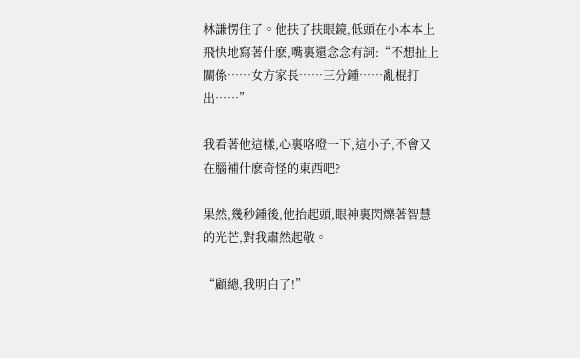林謙愣住了。他扶了扶眼鏡,低頭在小本本上飛快地寫著什麽,嘴裏還念念有詞:“不想扯上關係……女方家長……三分鍾……亂棍打出……”

我看著他這樣,心裏咯噔一下,這小子,不會又在腦補什麽奇怪的東西吧?

果然,幾秒鍾後,他抬起頭,眼神裏閃爍著智慧的光芒,對我肅然起敬。

“顧總,我明白了!”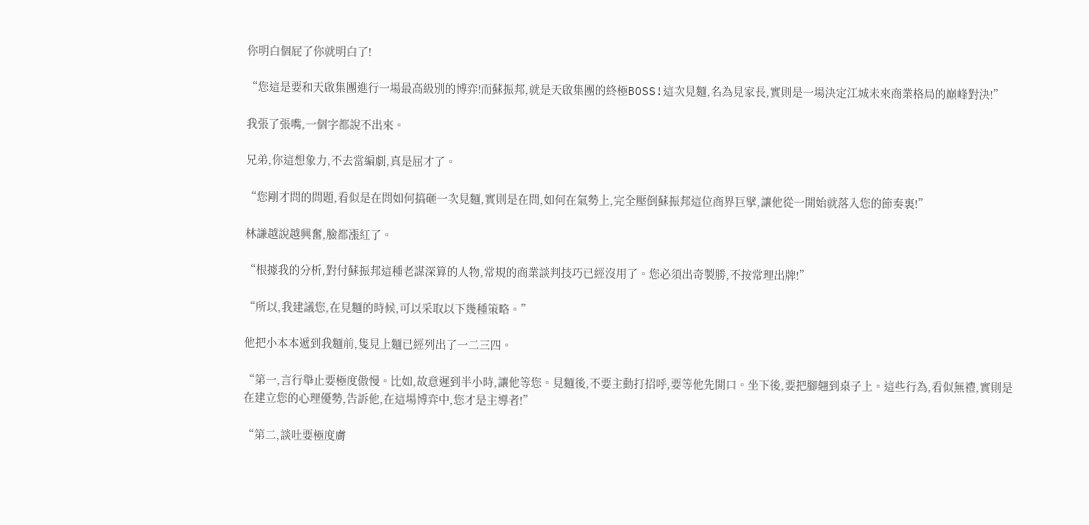你明白個屁了你就明白了!

“您這是要和天啟集團進行一場最高級別的博弈!而蘇振邦,就是天啟集團的終極BOSS!這次見麵,名為見家長,實則是一場決定江城未來商業格局的巔峰對決!”

我張了張嘴,一個字都說不出來。

兄弟,你這想象力,不去當編劇,真是屈才了。

“您剛才問的問題,看似是在問如何搞砸一次見麵,實則是在問,如何在氣勢上,完全壓倒蘇振邦這位商界巨擘,讓他從一開始就落入您的節奏裏!”

林謙越說越興奮,臉都漲紅了。

“根據我的分析,對付蘇振邦這種老謀深算的人物,常規的商業談判技巧已經沒用了。您必須出奇製勝,不按常理出牌!”

“所以,我建議您,在見麵的時候,可以采取以下幾種策略。”

他把小本本遞到我麵前,隻見上麵已經列出了一二三四。

“第一,言行舉止要極度傲慢。比如,故意遲到半小時,讓他等您。見麵後,不要主動打招呼,要等他先開口。坐下後,要把腳翹到桌子上。這些行為,看似無禮,實則是在建立您的心理優勢,告訴他,在這場博弈中,您才是主導者!”

“第二,談吐要極度膚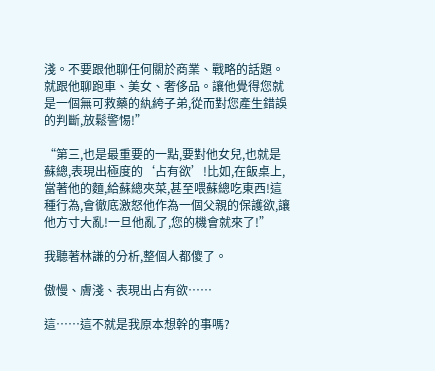淺。不要跟他聊任何關於商業、戰略的話題。就跟他聊跑車、美女、奢侈品。讓他覺得您就是一個無可救藥的紈絝子弟,從而對您產生錯誤的判斷,放鬆警惕!”

“第三,也是最重要的一點,要對他女兒,也就是蘇總,表現出極度的‘占有欲’!比如,在飯桌上,當著他的麵,給蘇總夾菜,甚至喂蘇總吃東西!這種行為,會徹底激怒他作為一個父親的保護欲,讓他方寸大亂!一旦他亂了,您的機會就來了!”

我聽著林謙的分析,整個人都傻了。

傲慢、膚淺、表現出占有欲……

這……這不就是我原本想幹的事嗎?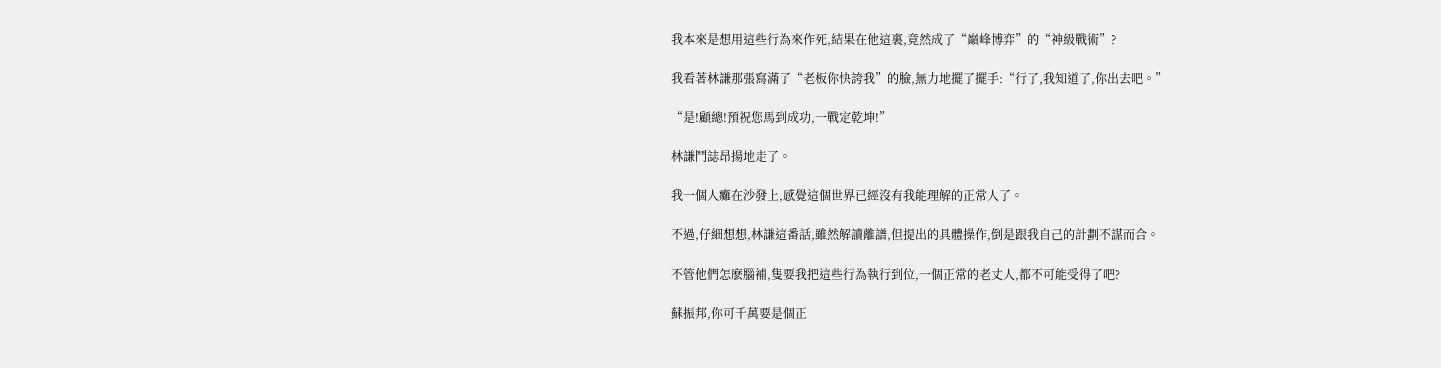我本來是想用這些行為來作死,結果在他這裏,竟然成了“巔峰博弈”的“神級戰術”?

我看著林謙那張寫滿了“老板你快誇我”的臉,無力地擺了擺手:“行了,我知道了,你出去吧。”

“是!顧總!預祝您馬到成功,一戰定乾坤!”

林謙鬥誌昂揚地走了。

我一個人癱在沙發上,感覺這個世界已經沒有我能理解的正常人了。

不過,仔細想想,林謙這番話,雖然解讀離譜,但提出的具體操作,倒是跟我自己的計劃不謀而合。

不管他們怎麽腦補,隻要我把這些行為執行到位,一個正常的老丈人,都不可能受得了吧?

蘇振邦,你可千萬要是個正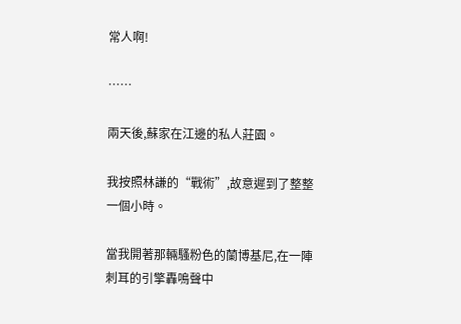常人啊!

……

兩天後,蘇家在江邊的私人莊園。

我按照林謙的“戰術”,故意遲到了整整一個小時。

當我開著那輛騷粉色的蘭博基尼,在一陣刺耳的引擎轟鳴聲中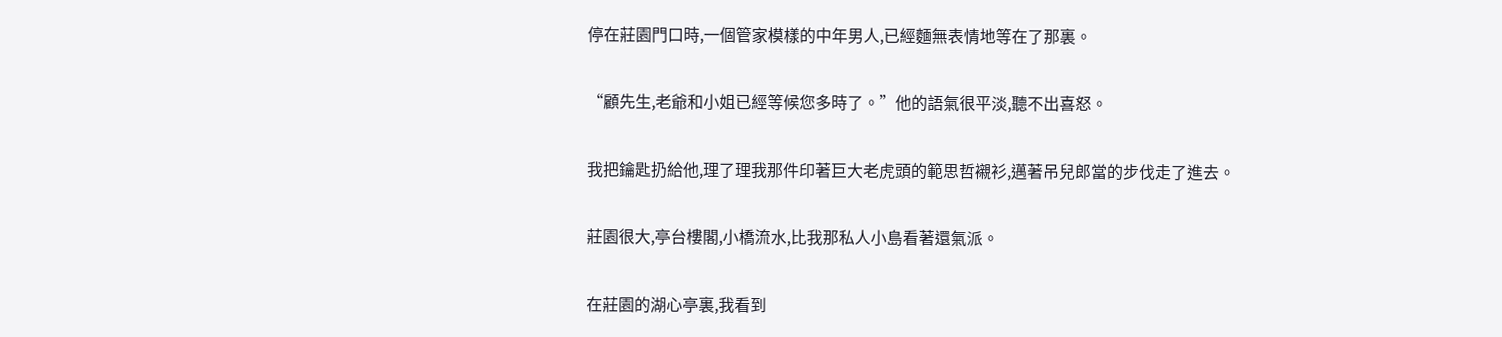停在莊園門口時,一個管家模樣的中年男人,已經麵無表情地等在了那裏。

“顧先生,老爺和小姐已經等候您多時了。”他的語氣很平淡,聽不出喜怒。

我把鑰匙扔給他,理了理我那件印著巨大老虎頭的範思哲襯衫,邁著吊兒郎當的步伐走了進去。

莊園很大,亭台樓閣,小橋流水,比我那私人小島看著還氣派。

在莊園的湖心亭裏,我看到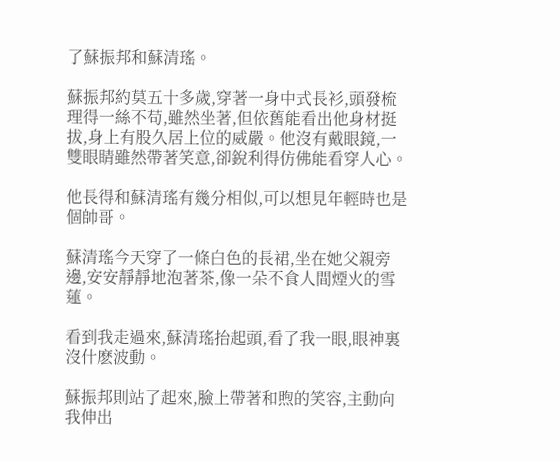了蘇振邦和蘇清瑤。

蘇振邦約莫五十多歲,穿著一身中式長衫,頭發梳理得一絲不苟,雖然坐著,但依舊能看出他身材挺拔,身上有股久居上位的威嚴。他沒有戴眼鏡,一雙眼睛雖然帶著笑意,卻銳利得仿佛能看穿人心。

他長得和蘇清瑤有幾分相似,可以想見年輕時也是個帥哥。

蘇清瑤今天穿了一條白色的長裙,坐在她父親旁邊,安安靜靜地泡著茶,像一朵不食人間煙火的雪蓮。

看到我走過來,蘇清瑤抬起頭,看了我一眼,眼神裏沒什麽波動。

蘇振邦則站了起來,臉上帶著和煦的笑容,主動向我伸出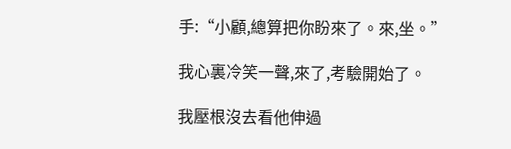手:“小顧,總算把你盼來了。來,坐。”

我心裏冷笑一聲,來了,考驗開始了。

我壓根沒去看他伸過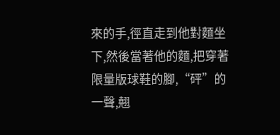來的手,徑直走到他對麵坐下,然後當著他的麵,把穿著限量版球鞋的腳,“砰”的一聲,翹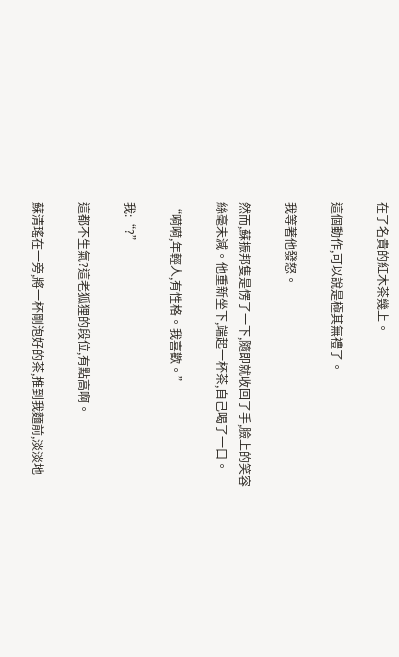在了名貴的紅木茶幾上。

這個動作,可以說是極其無禮了。

我等著他發怒。

然而,蘇振邦隻是愣了一下,隨即就收回了手,臉上的笑容絲毫未減。他重新坐下,端起一杯茶,自己喝了一口。

“嗬嗬,年輕人,有性格。我喜歡。”

我:“?”

這都不生氣?這老狐狸的段位,有點高啊。

蘇清瑤在一旁,將一杯剛泡好的茶,推到我麵前,淡淡地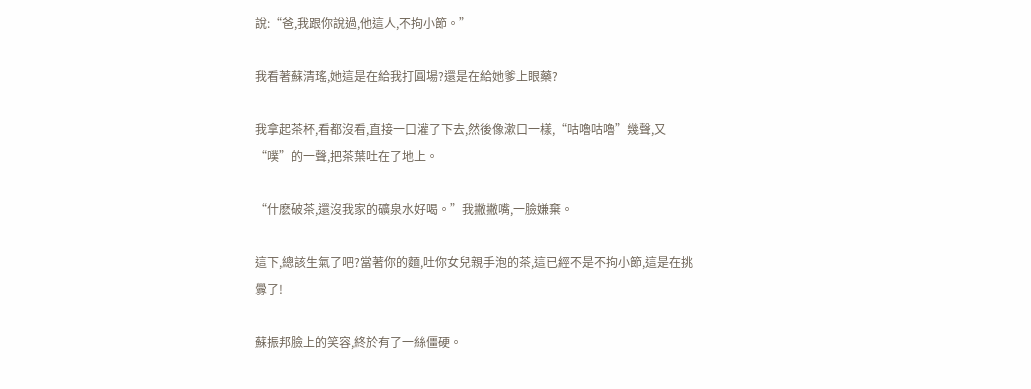說:“爸,我跟你說過,他這人,不拘小節。”

我看著蘇清瑤,她這是在給我打圓場?還是在給她爹上眼藥?

我拿起茶杯,看都沒看,直接一口灌了下去,然後像漱口一樣,“咕嚕咕嚕”幾聲,又“噗”的一聲,把茶葉吐在了地上。

“什麽破茶,還沒我家的礦泉水好喝。”我撇撇嘴,一臉嫌棄。

這下,總該生氣了吧?當著你的麵,吐你女兒親手泡的茶,這已經不是不拘小節,這是在挑釁了!

蘇振邦臉上的笑容,終於有了一絲僵硬。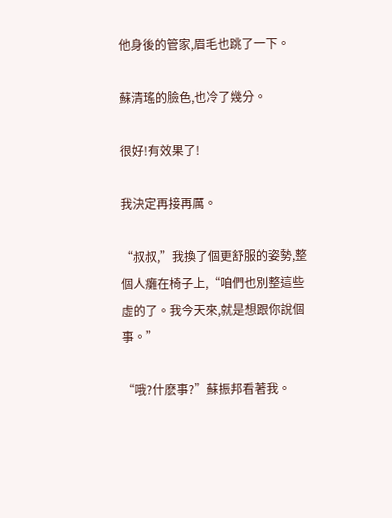他身後的管家,眉毛也跳了一下。

蘇清瑤的臉色,也冷了幾分。

很好!有效果了!

我決定再接再厲。

“叔叔,”我換了個更舒服的姿勢,整個人癱在椅子上,“咱們也別整這些虛的了。我今天來,就是想跟你說個事。”

“哦?什麽事?”蘇振邦看著我。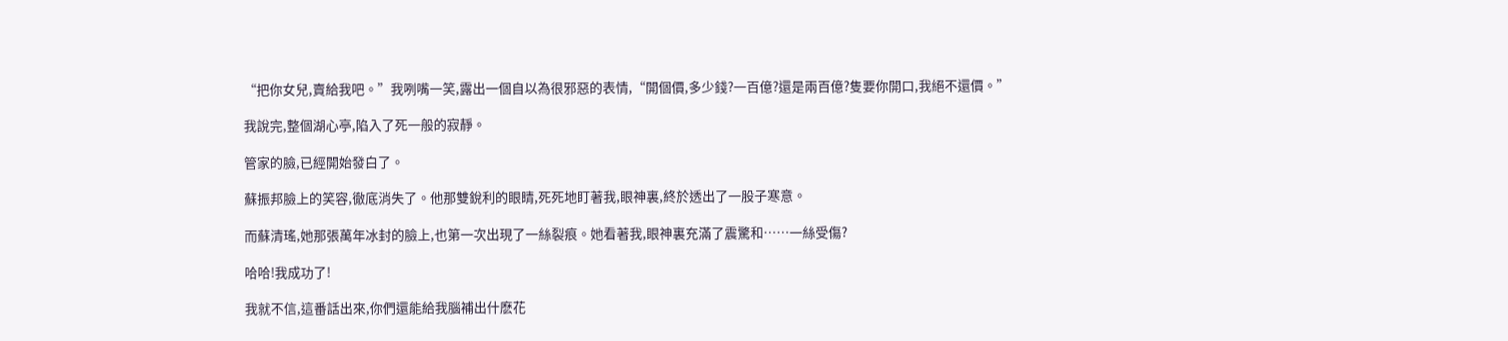“把你女兒,賣給我吧。”我咧嘴一笑,露出一個自以為很邪惡的表情,“開個價,多少錢?一百億?還是兩百億?隻要你開口,我絕不還價。”

我說完,整個湖心亭,陷入了死一般的寂靜。

管家的臉,已經開始發白了。

蘇振邦臉上的笑容,徹底消失了。他那雙銳利的眼睛,死死地盯著我,眼神裏,終於透出了一股子寒意。

而蘇清瑤,她那張萬年冰封的臉上,也第一次出現了一絲裂痕。她看著我,眼神裏充滿了震驚和……一絲受傷?

哈哈!我成功了!

我就不信,這番話出來,你們還能給我腦補出什麽花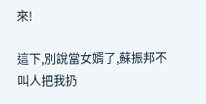來!

這下,別說當女婿了,蘇振邦不叫人把我扔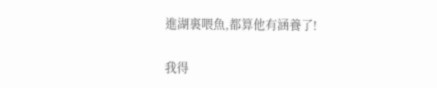進湖裏喂魚,都算他有涵養了!

我得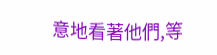意地看著他們,等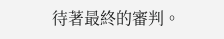待著最終的審判。